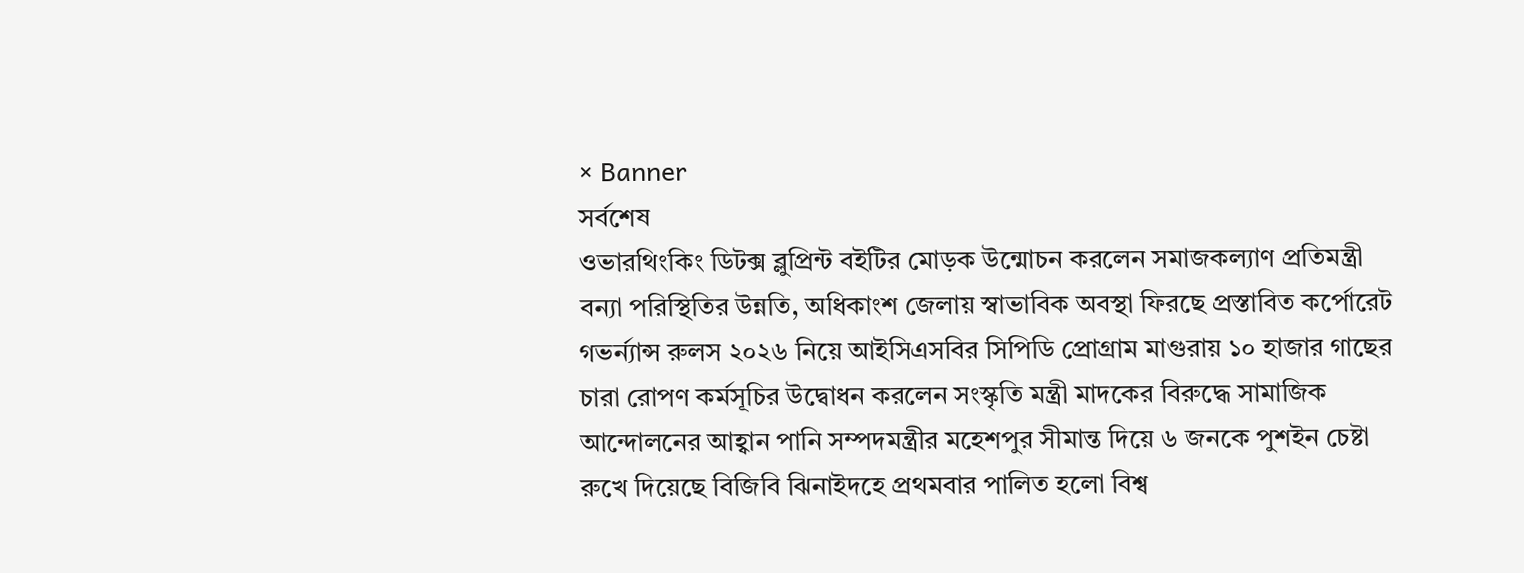× Banner
সর্বশেষ
ওভারথিংকিং ডিটক্স ব্লুপ্রিন্ট বইটির মোড়ক উন্মোচন করলেন সমাজকল্যাণ প্রতিমন্ত্রী বন্যা পরিস্থিতির উন্নতি, অধিকাংশ জেলায় স্বাভাবিক অবস্থা ফিরছে প্রস্তাবিত কর্পোরেট গভর্ন্যান্স রুলস ২০২৬ নিয়ে আইসিএসবির সিপিডি প্রোগ্রাম মাগুরায় ১০ হাজার গাছের চারা রোপণ কর্মসূচির উদ্বোধন করলেন সংস্কৃতি মন্ত্রী মাদকের বিরুদ্ধে সামাজিক আন্দোলনের আহ্বান পানি সম্পদমন্ত্রীর মহেশপুর সীমান্ত দিয়ে ৬ জনকে পুশইন চেষ্টা রুখে দিয়েছে বিজিবি ঝিনাইদহে প্রথমবার পালিত হলো বিশ্ব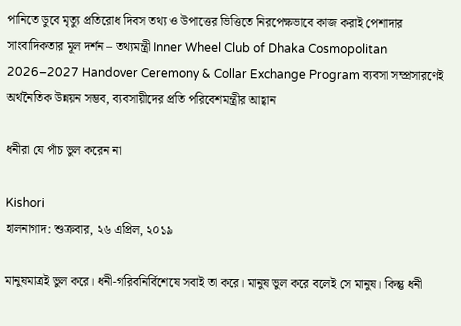পানিতে ডুবে মৃত্যু প্রতিরোধ দিবস তথ্য ও উপাত্তের ভিত্তিতে নিরপেক্ষভাবে কাজ করাই পেশাদার সাংবাদিকতার মূল দর্শন – তথ্যমন্ত্রী Inner Wheel Club of Dhaka Cosmopolitan 2026–2027 Handover Ceremony & Collar Exchange Program ব্যবসা সম্প্রসারণেই অর্থনৈতিক উন্নয়ন সম্ভব, ব্যবসায়ীদের প্রতি পরিবেশমন্ত্রীর আহ্বান

ধনীরা যে পাঁচ ভুল করেন না

Kishori
হালনাগাদ: শুক্রবার, ২৬ এপ্রিল, ২০১৯

মানুষমাত্রই ভুল করে। ধনী-গরিবনির্বিশেষে সবাই তা করে। মানুষ ভুল করে বলেই সে মানুষ। কিন্তু ধনী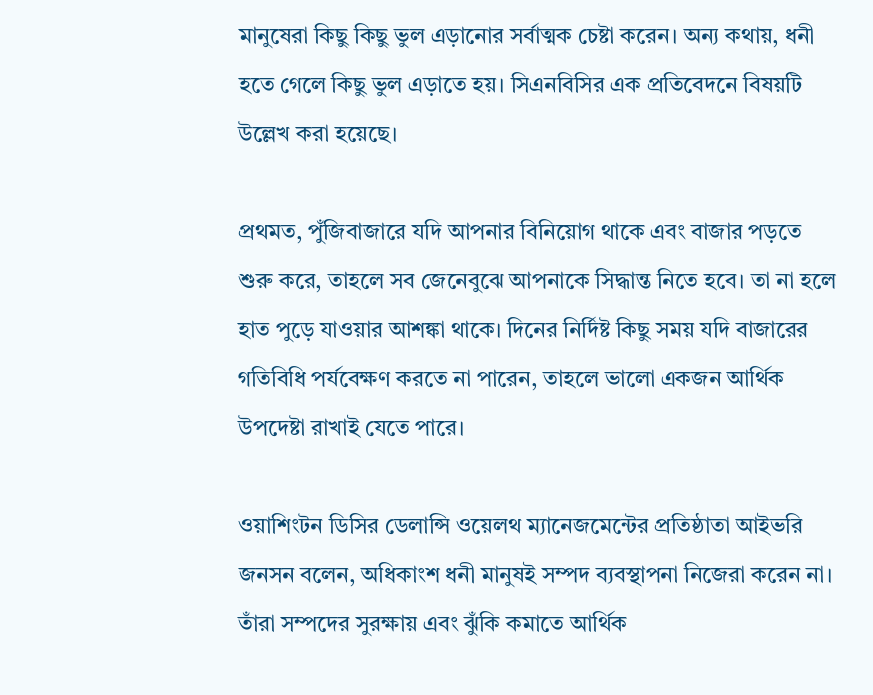মানুষেরা কিছু কিছু ভুল এড়ানোর সর্বাত্মক চেষ্টা করেন। অন্য কথায়, ধনী হতে গেলে কিছু ভুল এড়াতে হয়। সিএনবিসির এক প্রতিবেদনে বিষয়টি উল্লেখ করা হয়েছে।

প্রথমত, পুঁজিবাজারে যদি আপনার বিনিয়োগ থাকে এবং বাজার পড়তে শুরু করে, তাহলে সব জেনেবুঝে আপনাকে সিদ্ধান্ত নিতে হবে। তা না হলে হাত পুড়ে যাওয়ার আশঙ্কা থাকে। দিনের নির্দিষ্ট কিছু সময় যদি বাজারের গতিবিধি পর্যবেক্ষণ করতে না পারেন, তাহলে ভালো একজন আর্থিক উপদেষ্টা রাখাই যেতে পারে।

ওয়াশিংটন ডিসির ডেলান্সি ওয়েলথ ম্যানেজমেন্টের প্রতিষ্ঠাতা আইভরি জনসন বলেন, অধিকাংশ ধনী মানুষই সম্পদ ব্যবস্থাপনা নিজেরা করেন না। তাঁরা সম্পদের সুরক্ষায় এবং ঝুঁকি কমাতে আর্থিক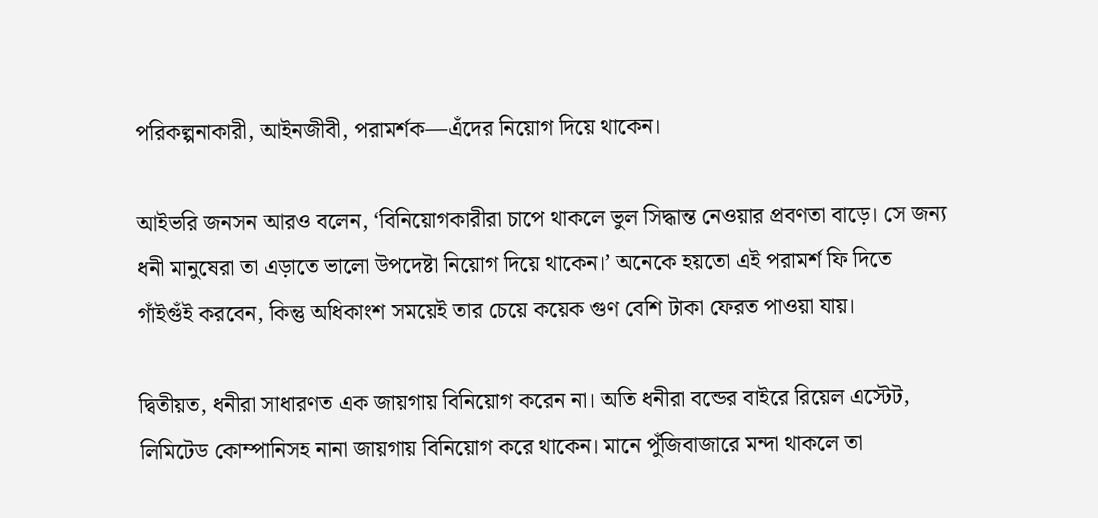পরিকল্পনাকারী, আইনজীবী, পরামর্শক—এঁদের নিয়োগ দিয়ে থাকেন।

আইভরি জনসন আরও বলেন, ‘বিনিয়োগকারীরা চাপে থাকলে ভুল সিদ্ধান্ত নেওয়ার প্রবণতা বাড়ে। সে জন্য ধনী মানুষেরা তা এড়াতে ভালো উপদেষ্টা নিয়োগ দিয়ে থাকেন।’ অনেকে হয়তো এই পরামর্শ ফি দিতে গাঁইগুঁই করবেন, কিন্তু অধিকাংশ সময়েই তার চেয়ে কয়েক গুণ বেশি টাকা ফেরত পাওয়া যায়।

দ্বিতীয়ত, ধনীরা সাধারণত এক জায়গায় বিনিয়োগ করেন না। অতি ধনীরা বন্ডের বাইরে রিয়েল এস্টেট, লিমিটেড কোম্পানিসহ নানা জায়গায় বিনিয়োগ করে থাকেন। মানে পুঁজিবাজারে মন্দা থাকলে তা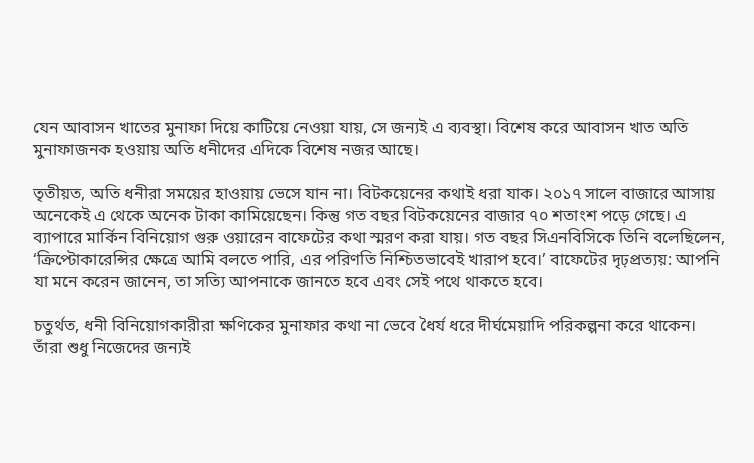যেন আবাসন খাতের মুনাফা দিয়ে কাটিয়ে নেওয়া যায়, সে জন্যই এ ব্যবস্থা। বিশেষ করে আবাসন খাত অতি মুনাফাজনক হওয়ায় অতি ধনীদের এদিকে বিশেষ নজর আছে।

তৃতীয়ত, অতি ধনীরা সময়ের হাওয়ায় ভেসে যান না। বিটকয়েনের কথাই ধরা যাক। ২০১৭ সালে বাজারে আসায় অনেকেই এ থেকে অনেক টাকা কামিয়েছেন। কিন্তু গত বছর বিটকয়েনের বাজার ৭০ শতাংশ পড়ে গেছে। এ ব্যাপারে মার্কিন বিনিয়োগ গুরু ওয়ারেন বাফেটের কথা স্মরণ করা যায়। গত বছর সিএনবিসিকে তিনি বলেছিলেন, ‘ক্রিপ্টোকারেন্সির ক্ষেত্রে আমি বলতে পারি, এর পরিণতি নিশ্চিতভাবেই খারাপ হবে।’ বাফেটের দৃঢ়প্রত্যয়: আপনি যা মনে করেন জানেন, তা সত্যি আপনাকে জানতে হবে এবং সেই পথে থাকতে হবে।

চতুর্থত, ধনী বিনিয়োগকারীরা ক্ষণিকের মুনাফার কথা না ভেবে ধৈর্য ধরে দীর্ঘমেয়াদি পরিকল্পনা করে থাকেন। তাঁরা শুধু নিজেদের জন্যই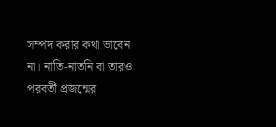সম্পদ করার কথা ভাবেন না। নাতি-নাতনি বা তারও পরবর্তী প্রজন্মের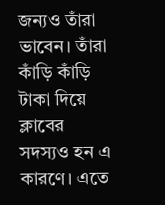জন্যও তাঁরা ভাবেন। তাঁরা কাঁড়ি কাঁড়ি টাকা দিয়ে ক্লাবের সদস্যও হন এ কারণে। এতে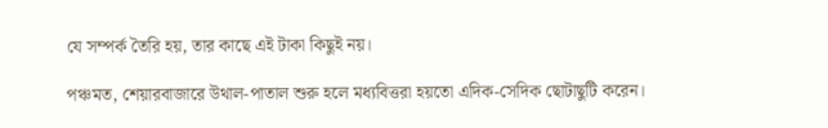যে সম্পর্ক তৈরি হয়, তার কাছে এই টাকা কিছুই নয়।

পঞ্চমত, শেয়ারবাজারে উথাল-পাতাল শুরু হলে মধ্যবিত্তরা হয়তো এদিক-সেদিক ছোটাছুটি করেন।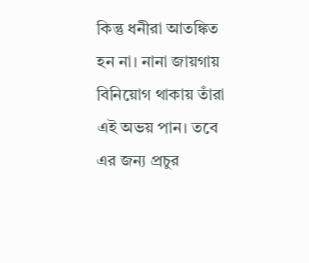কিন্তু ধনীরা আতঙ্কিত হন না। নানা জায়গায় বিনিয়োগ থাকায় তাঁরা এই অভয় পান। তবে এর জন্য প্রচুর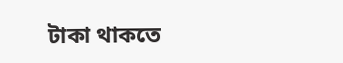টাকা থাকতে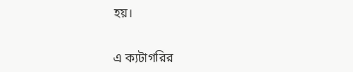হয়।


এ ক্যটাগরির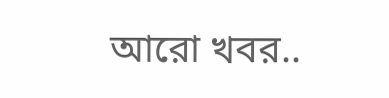আরো খবর..